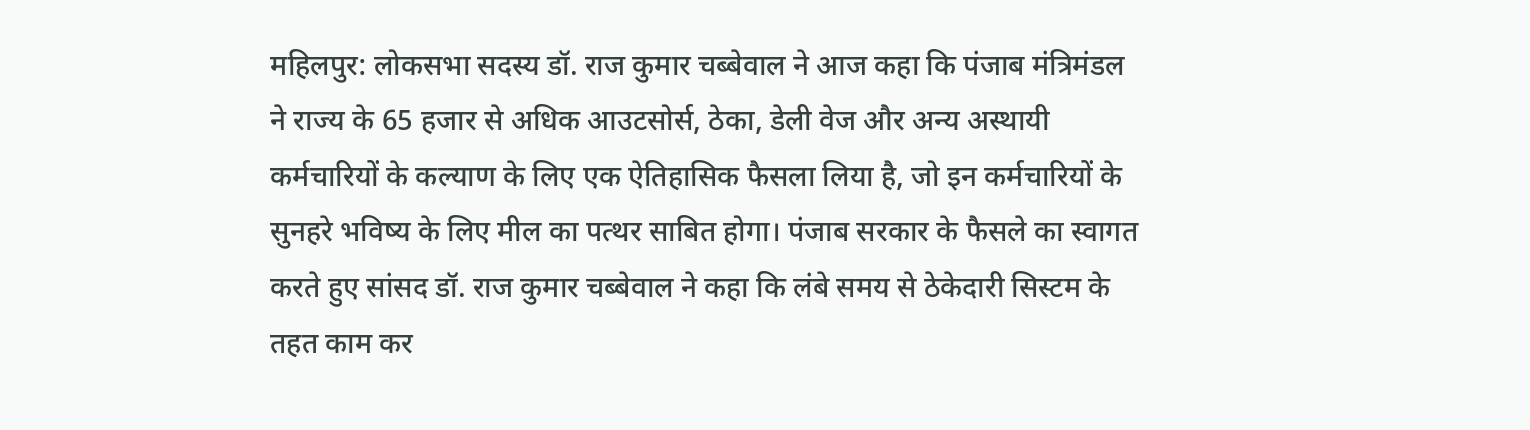महिलपुर: लोकसभा सदस्य डॉ. राज कुमार चब्बेवाल ने आज कहा कि पंजाब मंत्रिमंडल ने राज्य के 65 हजार से अधिक आउटसोर्स, ठेका, डेली वेज और अन्य अस्थायी कर्मचारियों के कल्याण के लिए एक ऐतिहासिक फैसला लिया है, जो इन कर्मचारियों के सुनहरे भविष्य के लिए मील का पत्थर साबित होगा। पंजाब सरकार के फैसले का स्वागत करते हुए सांसद डॉ. राज कुमार चब्बेवाल ने कहा कि लंबे समय से ठेकेदारी सिस्टम के तहत काम कर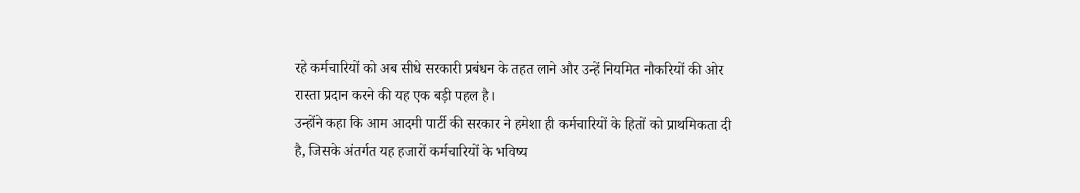रहे कर्मचारियों को अब सीधे सरकारी प्रबंधन के तहत लाने और उन्हें नियमित नौकरियों की ओर रास्ता प्रदान करने की यह एक बड़ी पहल है।
उन्होंने कहा कि आम आदमी पार्टी की सरकार ने हमेशा ही कर्मचारियों के हितों को प्राथमिकता दी है, जिसके अंतर्गत यह हजारों कर्मचारियों के भविष्य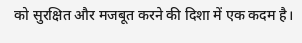को सुरक्षित और मजबूत करने की दिशा में एक कदम है।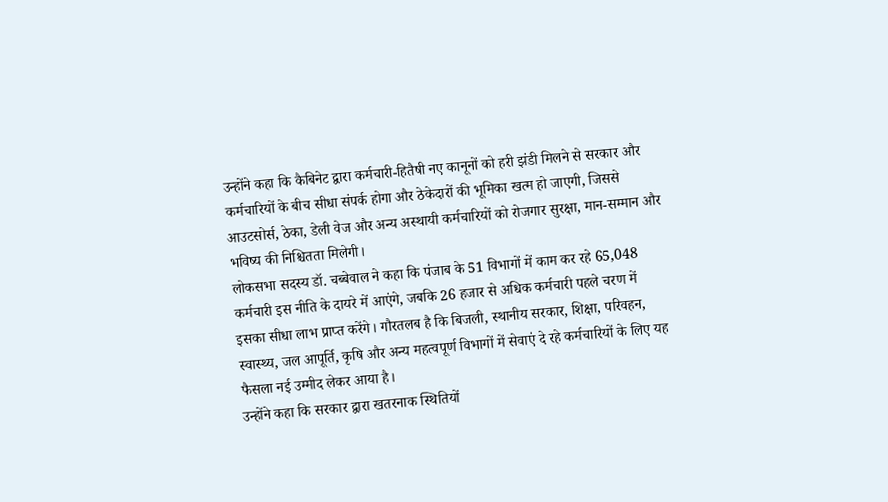उन्होंने कहा कि कैबिनेट द्वारा कर्मचारी-हितैषी नए कानूनों को हरी झंडी मिलने से सरकार और कर्मचारियों के बीच सीधा संपर्क होगा और ठेकेदारों की भूमिका खत्म हो जाएगी, जिससे आउटसोर्स, ठेका, डेली वेज और अन्य अस्थायी कर्मचारियों को रोजगार सुरक्षा, मान-सम्मान और भविष्य की निश्चितता मिलेगी।
लोकसभा सदस्य डॉ. चब्बेवाल ने कहा कि पंजाब के 51 विभागों में काम कर रहे 65,048 कर्मचारी इस नीति के दायरे में आएंगे, जबकि 26 हजार से अधिक कर्मचारी पहले चरण में इसका सीधा लाभ प्राप्त करेंगे। गौरतलब है कि बिजली, स्थानीय सरकार, शिक्षा, परिवहन, स्वास्थ्य, जल आपूर्ति, कृषि और अन्य महत्वपूर्ण विभागों में सेवाएं दे रहे कर्मचारियों के लिए यह फैसला नई उम्मीद लेकर आया है।
उन्होंने कहा कि सरकार द्वारा खतरनाक स्थितियों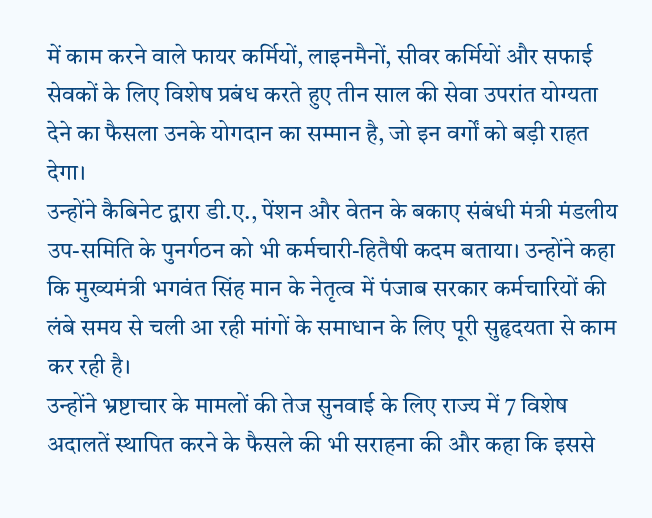में काम करने वाले फायर कर्मियों, लाइनमैनों, सीवर कर्मियों और सफाई सेवकों के लिए विशेष प्रबंध करते हुए तीन साल की सेवा उपरांत योग्यता देने का फैसला उनके योगदान का सम्मान है, जो इन वर्गों को बड़ी राहत देगा।
उन्होंने कैबिनेट द्वारा डी.ए., पेंशन और वेतन के बकाए संबंधी मंत्री मंडलीय उप-समिति के पुनर्गठन को भी कर्मचारी-हितैषी कदम बताया। उन्होंने कहा कि मुख्यमंत्री भगवंत सिंह मान के नेतृत्व में पंजाब सरकार कर्मचारियों की लंबे समय से चली आ रही मांगों के समाधान के लिए पूरी सुहृदयता से काम कर रही है।
उन्होंने भ्रष्टाचार के मामलों की तेज सुनवाई के लिए राज्य में 7 विशेष अदालतें स्थापित करने के फैसले की भी सराहना की और कहा कि इससे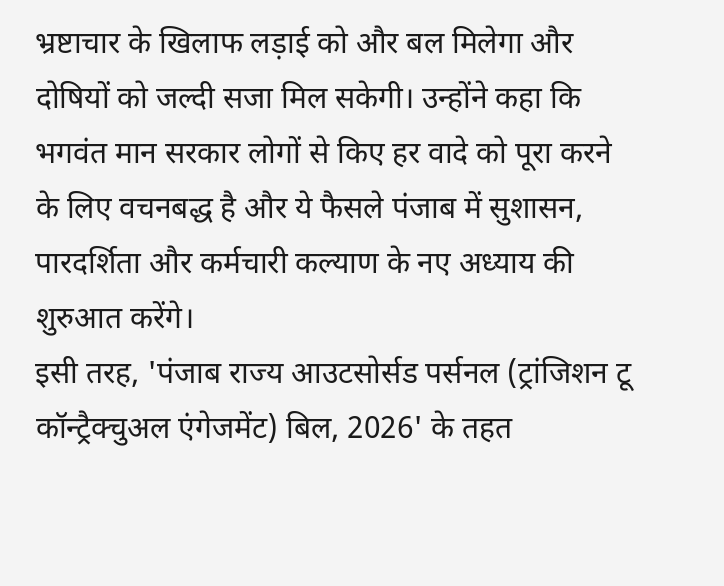भ्रष्टाचार के खिलाफ लड़ाई को और बल मिलेगा और दोषियों को जल्दी सजा मिल सकेगी। उन्होंने कहा कि भगवंत मान सरकार लोगों से किए हर वादे को पूरा करने के लिए वचनबद्ध है और ये फैसले पंजाब में सुशासन, पारदर्शिता और कर्मचारी कल्याण के नए अध्याय की शुरुआत करेंगे।
इसी तरह, 'पंजाब राज्य आउटसोर्सड पर्सनल (ट्रांजिशन टू कॉन्ट्रैक्चुअल एंगेजमेंट) बिल, 2026' के तहत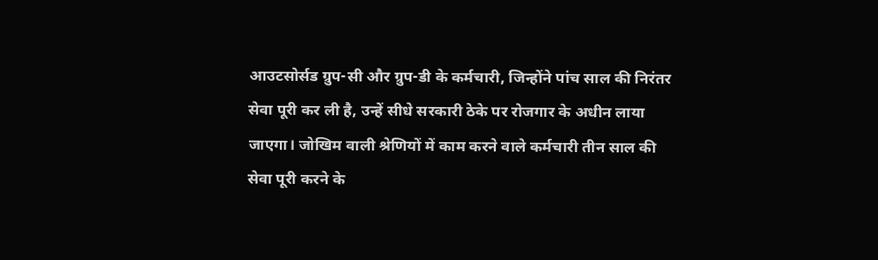आउटसोर्सड ग्रुप-सी और ग्रुप-डी के कर्मचारी, जिन्होंने पांच साल की निरंतर सेवा पूरी कर ली है, उन्हें सीधे सरकारी ठेके पर रोजगार के अधीन लाया जाएगा। जोखिम वाली श्रेणियों में काम करने वाले कर्मचारी तीन साल की सेवा पूरी करने के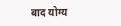बाद योग्य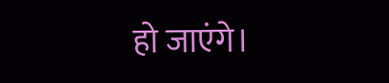हो जाएंगे।